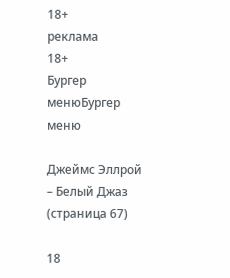18+
реклама
18+
Бургер менюБургер меню

Джеймс Эллрой – Белый Джаз (страница 67)

18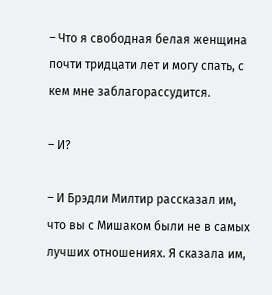– Что я свободная белая женщина почти тридцати лет и могу спать, с кем мне заблагорассудится.

– И?

– И Брэдли Милтир рассказал им, что вы с Мишаком были не в самых лучших отношениях. Я сказала им,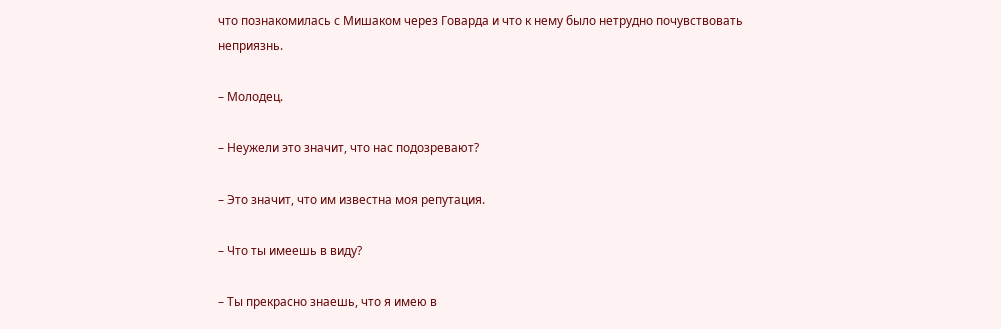что познакомилась с Мишаком через Говарда и что к нему было нетрудно почувствовать неприязнь.

– Молодец.

– Неужели это значит, что нас подозревают?

– Это значит, что им известна моя репутация.

– Что ты имеешь в виду?

– Ты прекрасно знаешь, что я имею в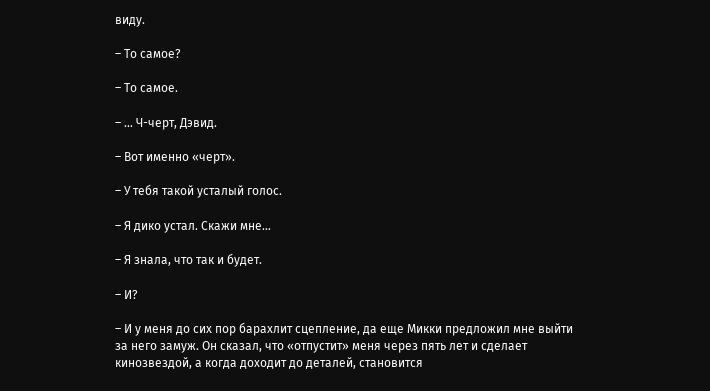виду.

– То самое?

– То самое.

– … Ч-черт, Дэвид.

– Вот именно «черт».

– У тебя такой усталый голос.

– Я дико устал. Скажи мне…

– Я знала, что так и будет.

– И?

– И у меня до сих пор барахлит сцепление, да еще Микки предложил мне выйти за него замуж. Он сказал, что «отпустит» меня через пять лет и сделает кинозвездой, а когда доходит до деталей, становится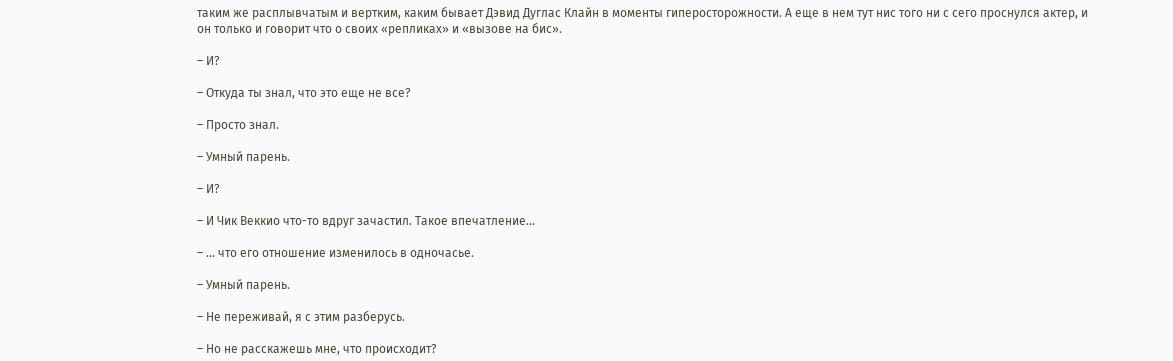таким же расплывчатым и вертким, каким бывает Дэвид Дуглас Клайн в моменты гиперосторожности. А еще в нем тут нис того ни с сего проснулся актер, и он только и говорит что о своих «репликах» и «вызове на бис».

– И?

– Откуда ты знал, что это еще не все?

– Просто знал.

– Умный парень.

– И?

– И Чик Веккио что-то вдруг зачастил. Такое впечатление…

– … что его отношение изменилось в одночасье.

– Умный парень.

– Не переживай, я с этим разберусь.

– Но не расскажешь мне, что происходит?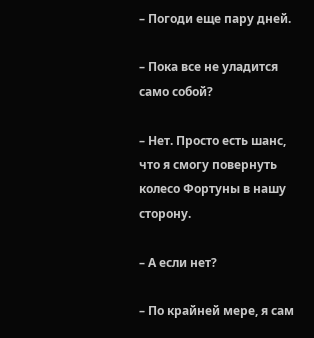– Погоди еще пару дней.

– Пока все не уладится само собой?

– Нет. Просто есть шанс, что я смогу повернуть колесо Фортуны в нашу сторону.

– А если нет?

– По крайней мере, я сам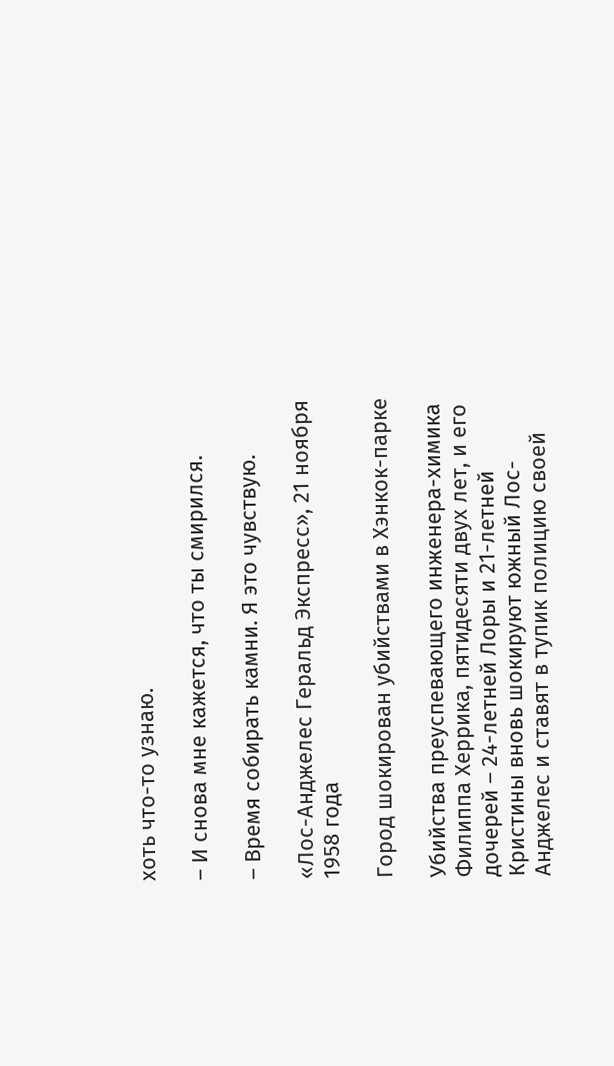хоть что-то узнаю.

– И снова мне кажется, что ты смирился.

– Время собирать камни. Я это чувствую.

«Лос-Анджелес Геральд Экспресс», 21 ноября 1958 года

Город шокирован убийствами в Хэнкок-парке

Убийства преуспевающего инженера-химика Филиппа Херрика, пятидесяти двух лет, и его дочерей – 24-летней Лоры и 21-летней Кристины вновь шокируют южный Лос-Анджелес и ставят в тупик полицию своей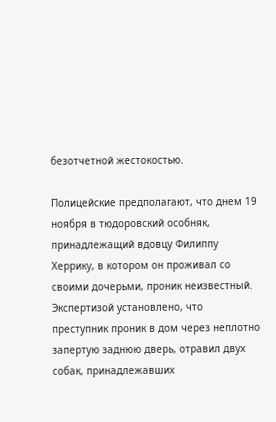безотчетной жестокостью.

Полицейские предполагают, что днем 19 ноября в тюдоровский особняк, принадлежащий вдовцу Филиппу Херрику, в котором он проживал со своими дочерьми, проник неизвестный. Экспертизой установлено, что преступник проник в дом через неплотно запертую заднюю дверь, отравил двух собак, принадлежавших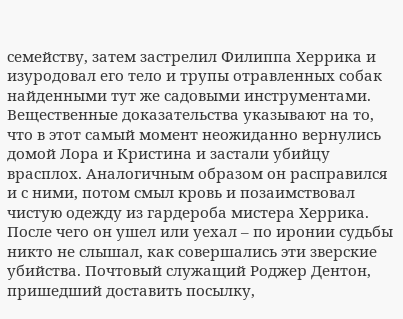семейству, затем застрелил Филиппа Херрика и изуродовал его тело и трупы отравленных собак найденными тут же садовыми инструментами. Вещественные доказательства указывают на то, что в этот самый момент неожиданно вернулись домой Лора и Кристина и застали убийцу врасплох. Аналогичным образом он расправился и с ними, потом смыл кровь и позаимствовал чистую одежду из гардероба мистера Херрика. После чего он ушел или уехал – по иронии судьбы никто не слышал, как совершались эти зверские убийства. Почтовый служащий Роджер Дентон, пришедший доставить посылку,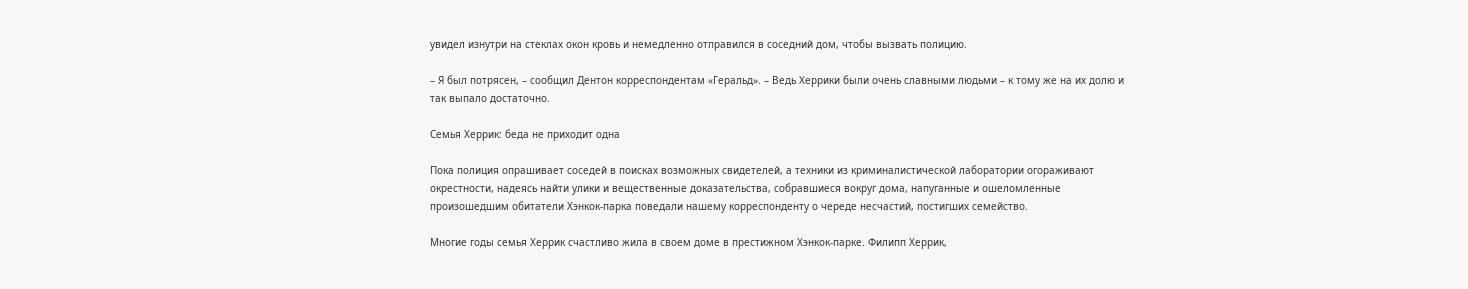увидел изнутри на стеклах окон кровь и немедленно отправился в соседний дом, чтобы вызвать полицию.

– Я был потрясен, – сообщил Дентон корреспондентам «Геральд». – Ведь Херрики были очень славными людьми – к тому же на их долю и так выпало достаточно.

Семья Херрик: беда не приходит одна

Пока полиция опрашивает соседей в поисках возможных свидетелей, а техники из криминалистической лаборатории огораживают окрестности, надеясь найти улики и вещественные доказательства, собравшиеся вокруг дома, напуганные и ошеломленные произошедшим обитатели Хэнкок-парка поведали нашему корреспонденту о череде несчастий, постигших семейство.

Многие годы семья Херрик счастливо жила в своем доме в престижном Хэнкок-парке. Филипп Херрик,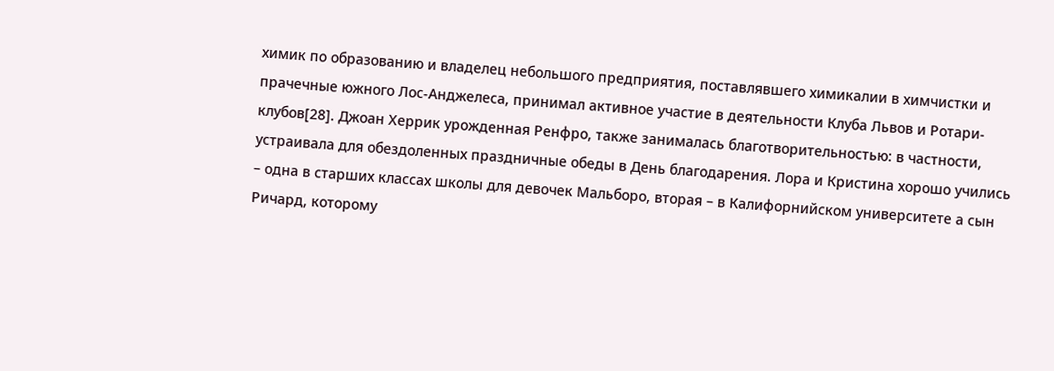химик по образованию и владелец небольшого предприятия, поставлявшего химикалии в химчистки и прачечные южного Лос-Анджелеса, принимал активное участие в деятельности Клуба Львов и Ротари-клубов[28]. Джоан Херрик урожденная Ренфро, также занималась благотворительностью: в частности, устраивала для обездоленных праздничные обеды в День благодарения. Лора и Кристина хорошо учились – одна в старших классах школы для девочек Мальборо, вторая – в Калифорнийском университете а сын Ричард, которому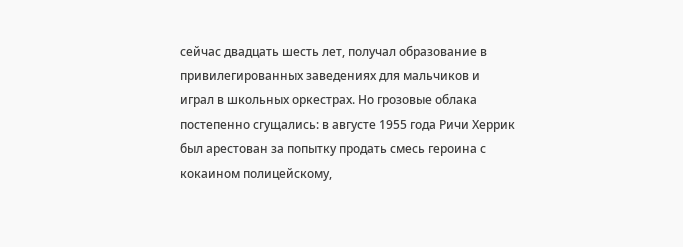сейчас двадцать шесть лет, получал образование в привилегированных заведениях для мальчиков и играл в школьных оркестрах. Но грозовые облака постепенно сгущались: в августе 1955 года Ричи Херрик был арестован за попытку продать смесь героина с кокаином полицейскому,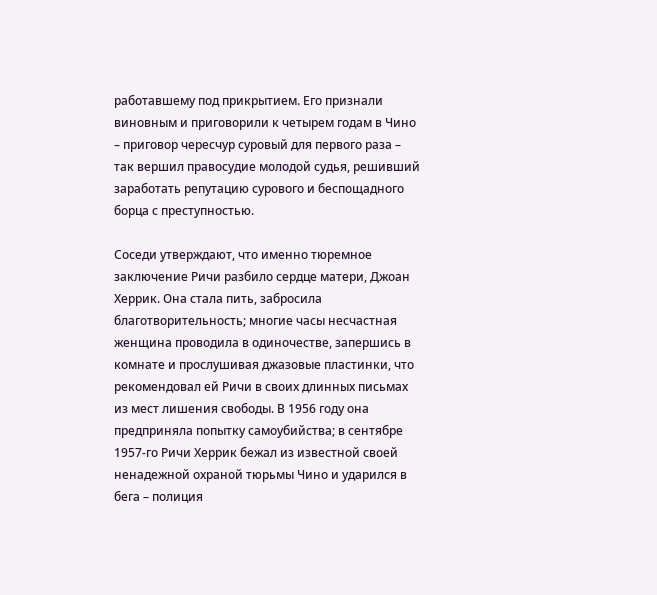работавшему под прикрытием. Его признали виновным и приговорили к четырем годам в Чино – приговор чересчур суровый для первого раза – так вершил правосудие молодой судья, решивший заработать репутацию сурового и беспощадного борца с преступностью.

Соседи утверждают, что именно тюремное заключение Ричи разбило сердце матери, Джоан Херрик. Она стала пить, забросила благотворительность; многие часы несчастная женщина проводила в одиночестве, запершись в комнате и прослушивая джазовые пластинки, что рекомендовал ей Ричи в своих длинных письмах из мест лишения свободы. В 1956 году она предприняла попытку самоубийства; в сентябре 1957-го Ричи Херрик бежал из известной своей ненадежной охраной тюрьмы Чино и ударился в бега – полиция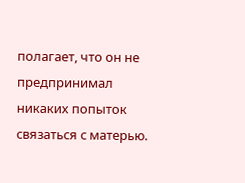полагает, что он не предпринимал никаких попыток связаться с матерью.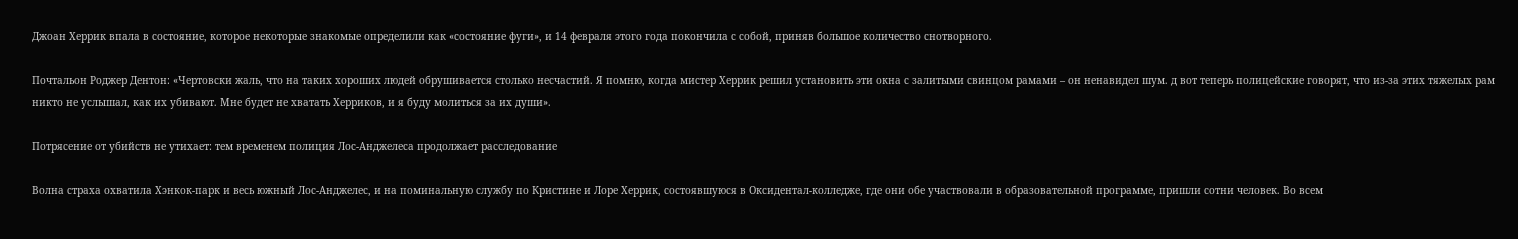Джоан Херрик впала в состояние, которое некоторые знакомые определили как «состояние фуги», и 14 февраля этого года покончила с собой, приняв большое количество снотворного.

Почтальон Роджер Дентон: «Чертовски жаль, что на таких хороших людей обрушивается столько несчастий. Я помню, когда мистер Херрик решил установить эти окна с залитыми свинцом рамами – он ненавидел шум. д вот теперь полицейские говорят, что из-за этих тяжелых рам никто не услышал, как их убивают. Мне будет не хватать Херриков, и я буду молиться за их души».

Потрясение от убийств не утихает: тем временем полиция Лос-Анджелеса продолжает расследование

Волна страха охватила Хэнкок-парк и весь южный Лос-Анджелес, и на поминальную службу по Кристине и Лоре Херрик, состоявшуюся в Оксидентал-колледже, где они обе участвовали в образовательной программе, пришли сотни человек. Во всем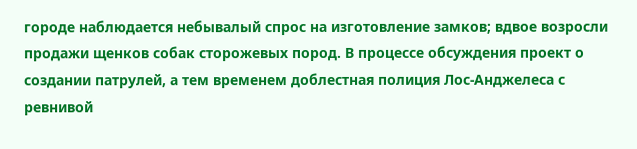городе наблюдается небывалый спрос на изготовление замков; вдвое возросли продажи щенков собак сторожевых пород. В процессе обсуждения проект о создании патрулей, а тем временем доблестная полиция Лос-Анджелеса с ревнивой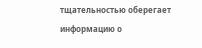тщательностью оберегает информацию о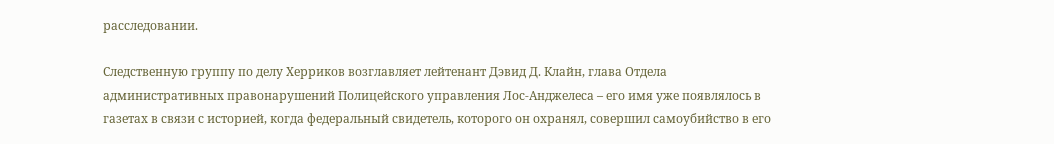расследовании.

Следственную группу по делу Херриков возглавляет лейтенант Дэвид Д. Клайн, глава Отдела административных правонарушений Полицейского управления Лос-Анджелеса – его имя уже появлялось в газетах в связи с историей, когда федеральный свидетель, которого он охранял, совершил самоубийство в его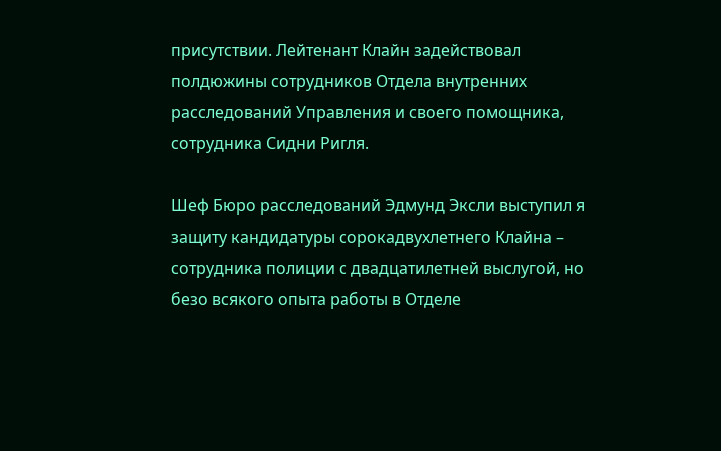присутствии. Лейтенант Клайн задействовал полдюжины сотрудников Отдела внутренних расследований Управления и своего помощника, сотрудника Сидни Ригля.

Шеф Бюро расследований Эдмунд Эксли выступил я защиту кандидатуры сорокадвухлетнего Клайна – сотрудника полиции с двадцатилетней выслугой, но безо всякого опыта работы в Отделе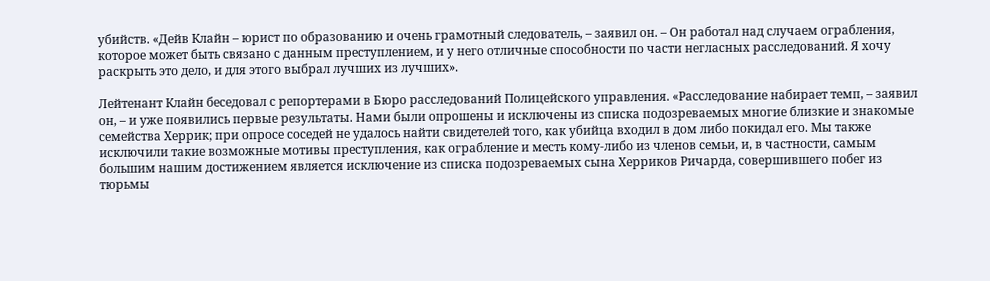убийств. «Дейв Клайн – юрист по образованию и очень грамотный следователь, – заявил он. – Он работал над случаем ограбления, которое может быть связано с данным преступлением, и у него отличные способности по части негласных расследований. Я хочу раскрыть это дело, и для этого выбрал лучших из лучших».

Лейтенант Клайн беседовал с репортерами в Бюро расследований Полицейского управления. «Расследование набирает темп, – заявил он, – и уже появились первые результаты. Нами были опрошены и исключены из списка подозреваемых многие близкие и знакомые семейства Херрик; при опросе соседей не удалось найти свидетелей того, как убийца входил в дом либо покидал его. Мы также исключили такие возможные мотивы преступления, как ограбление и месть кому-либо из членов семьи, и, в частности, самым большим нашим достижением является исключение из списка подозреваемых сына Херриков Ричарда, совершившего побег из тюрьмы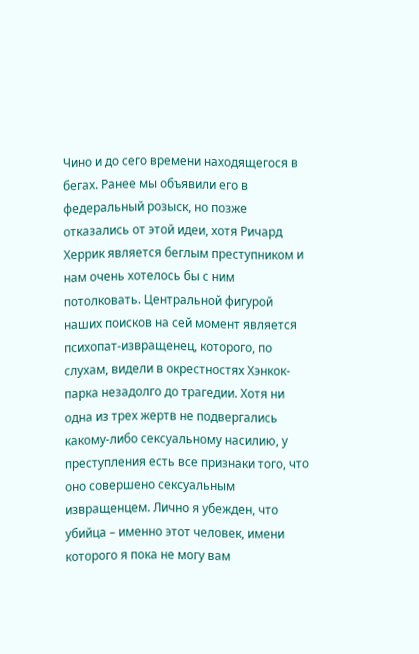Чино и до сего времени находящегося в бегах. Ранее мы объявили его в федеральный розыск, но позже отказались от этой идеи, хотя Ричард Херрик является беглым преступником и нам очень хотелось бы с ним потолковать. Центральной фигурой наших поисков на сей момент является психопат-извращенец, которого, по слухам, видели в окрестностях Хэнкок-парка незадолго до трагедии. Хотя ни одна из трех жертв не подвергались какому-либо сексуальному насилию, у преступления есть все признаки того, что оно совершено сексуальным извращенцем. Лично я убежден, что убийца – именно этот человек, имени которого я пока не могу вам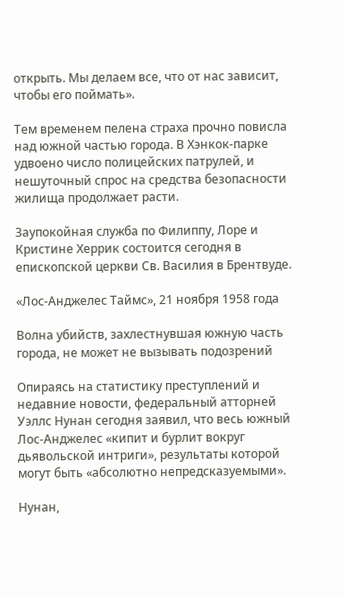открыть. Мы делаем все, что от нас зависит, чтобы его поймать».

Тем временем пелена страха прочно повисла над южной частью города. В Хэнкок-парке удвоено число полицейских патрулей, и нешуточный спрос на средства безопасности жилища продолжает расти.

Заупокойная служба по Филиппу, Лоре и Кристине Херрик состоится сегодня в епископской церкви Св. Василия в Брентвуде.

«Лос-Анджелес Таймс», 21 ноября 1958 года

Волна убийств, захлестнувшая южную часть города, не может не вызывать подозрений

Опираясь на статистику преступлений и недавние новости, федеральный атторней Уэллс Нунан сегодня заявил, что весь южный Лос-Анджелес «кипит и бурлит вокруг дьявольской интриги», результаты которой могут быть «абсолютно непредсказуемыми».

Нунан,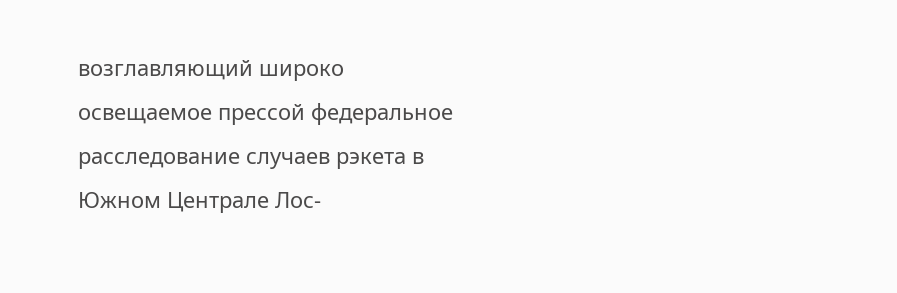возглавляющий широко освещаемое прессой федеральное расследование случаев рэкета в Южном Централе Лос-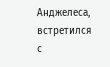Анджелеса, встретился с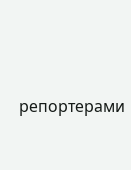репортерами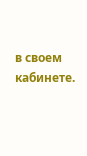в своем кабинете.